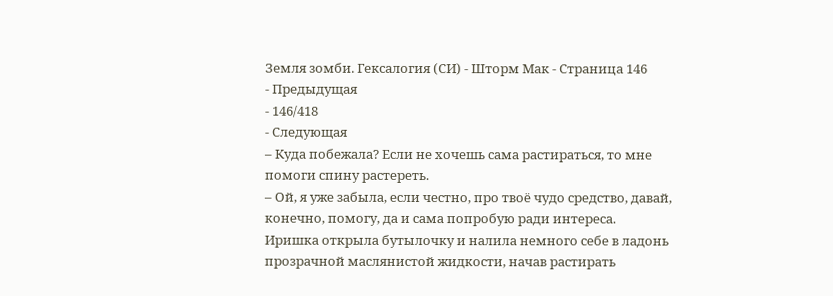Земля зомби. Гексалогия (СИ) - Шторм Мак - Страница 146
- Предыдущая
- 146/418
- Следующая
– Куда побежала? Если не хочешь сама растираться, то мне помоги спину растереть.
– Ой, я уже забыла, если честно, про твоё чудо средство, давай, конечно, помогу, да и сама попробую ради интереса.
Иришка открыла бутылочку и налила немного себе в ладонь прозрачной маслянистой жидкости, начав растирать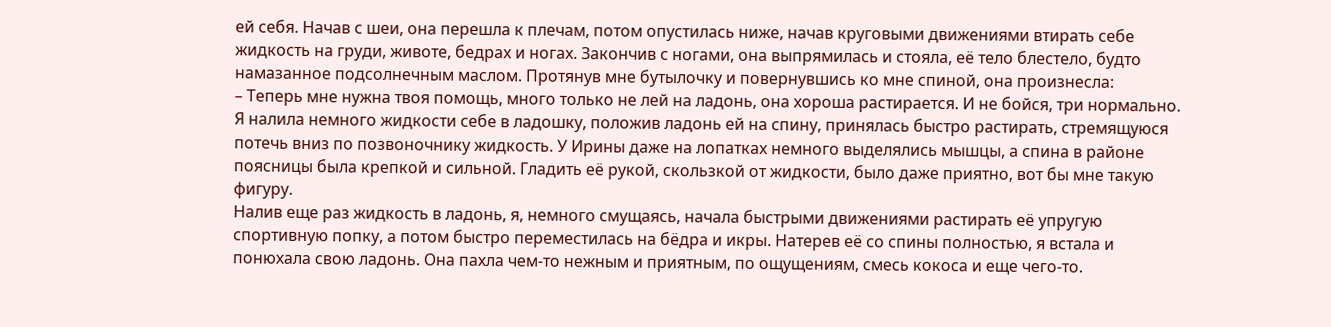ей себя. Начав с шеи, она перешла к плечам, потом опустилась ниже, начав круговыми движениями втирать себе жидкость на груди, животе, бедрах и ногах. Закончив с ногами, она выпрямилась и стояла, её тело блестело, будто намазанное подсолнечным маслом. Протянув мне бутылочку и повернувшись ко мне спиной, она произнесла:
– Теперь мне нужна твоя помощь, много только не лей на ладонь, она хороша растирается. И не бойся, три нормально.
Я налила немного жидкости себе в ладошку, положив ладонь ей на спину, принялась быстро растирать, стремящуюся потечь вниз по позвоночнику жидкость. У Ирины даже на лопатках немного выделялись мышцы, а спина в районе поясницы была крепкой и сильной. Гладить её рукой, скользкой от жидкости, было даже приятно, вот бы мне такую фигуру.
Налив еще раз жидкость в ладонь, я, немного смущаясь, начала быстрыми движениями растирать её упругую спортивную попку, а потом быстро переместилась на бёдра и икры. Натерев её со спины полностью, я встала и понюхала свою ладонь. Она пахла чем‑то нежным и приятным, по ощущениям, смесь кокоса и еще чего‑то.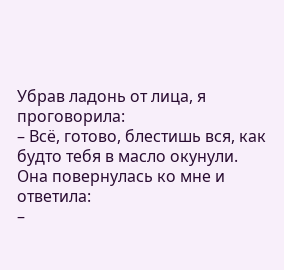Убрав ладонь от лица, я проговорила:
– Всё, готово, блестишь вся, как будто тебя в масло окунули.
Она повернулась ко мне и ответила:
–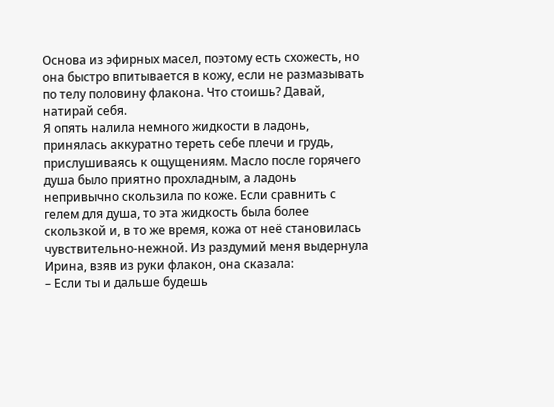Основа из эфирных масел, поэтому есть схожесть, но она быстро впитывается в кожу, если не размазывать по телу половину флакона. Что стоишь? Давай, натирай себя.
Я опять налила немного жидкости в ладонь, принялась аккуратно тереть себе плечи и грудь, прислушиваясь к ощущениям. Масло после горячего душа было приятно прохладным, а ладонь непривычно скользила по коже. Если сравнить с гелем для душа, то эта жидкость была более скользкой и, в то же время, кожа от неё становилась чувствительно‑нежной. Из раздумий меня выдернула Ирина, взяв из руки флакон, она сказала:
– Если ты и дальше будешь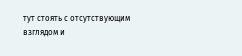тут стоять с отсутствующим взглядом и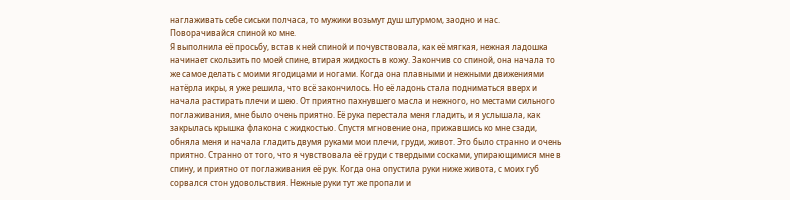наглаживать себе сиськи полчаса, то мужики возьмут душ штурмом, заодно и нас. Поворачивайся спиной ко мне.
Я выполнила её просьбу, встав к ней спиной и почувствовала, как её мягкая, нежная ладошка начинает скользить по моей спине, втирая жидкость в кожу. Закончив со спиной, она начала то же самое делать с моими ягодицами и ногами. Когда она плавными и нежными движениями натёрла икры, я уже решила, что всё закончилось. Но её ладонь стала подниматься вверх и начала растирать плечи и шею. От приятно пахнувшего масла и нежного, но местами сильного поглаживания, мне было очень приятно. Её рука перестала меня гладить, и я услышала, как закрылась крышка флакона с жидкостью. Спустя мгновение она, прижавшись ко мне сзади, обняла меня и начала гладить двумя руками мои плечи, груди, живот. Это было странно и очень приятно. Странно от того, что я чувствовала её груди с твердыми сосками, упирающимися мне в спину, и приятно от поглаживания её рук. Когда она опустила руки ниже живота, с моих губ сорвался стон удовольствия. Нежные руки тут же пропали и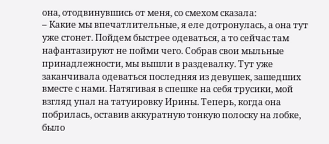она, отодвинувшись от меня, со смехом сказала:
– Какие мы впечатлительные, я еле дотронулась, а она тут уже стонет. Пойдем быстрее одеваться, а то сейчас там нафантазируют не пойми чего. Собрав свои мыльные принадлежности, мы вышли в раздевалку. Тут уже заканчивала одеваться последняя из девушек, зашедших вместе с нами. Натягивая в спешке на себя трусики, мой взгляд упал на татуировку Ирины. Теперь, когда она побрилась, оставив аккуратную тонкую полоску на лобке, было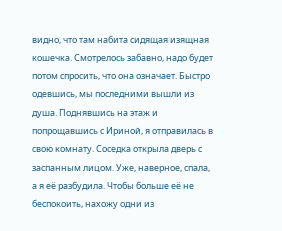видно, что там набита сидящая изящная кошечка. Смотрелось забавно, надо будет потом спросить, что она означает. Быстро одевшись, мы последними вышли из душа. Поднявшись на этаж и попрощавшись с Ириной, я отправилась в свою комнату. Соседка открыла дверь с заспанным лицом. Уже, наверное, спала, а я её разбудила. Чтобы больше её не беспокоить, нахожу одни из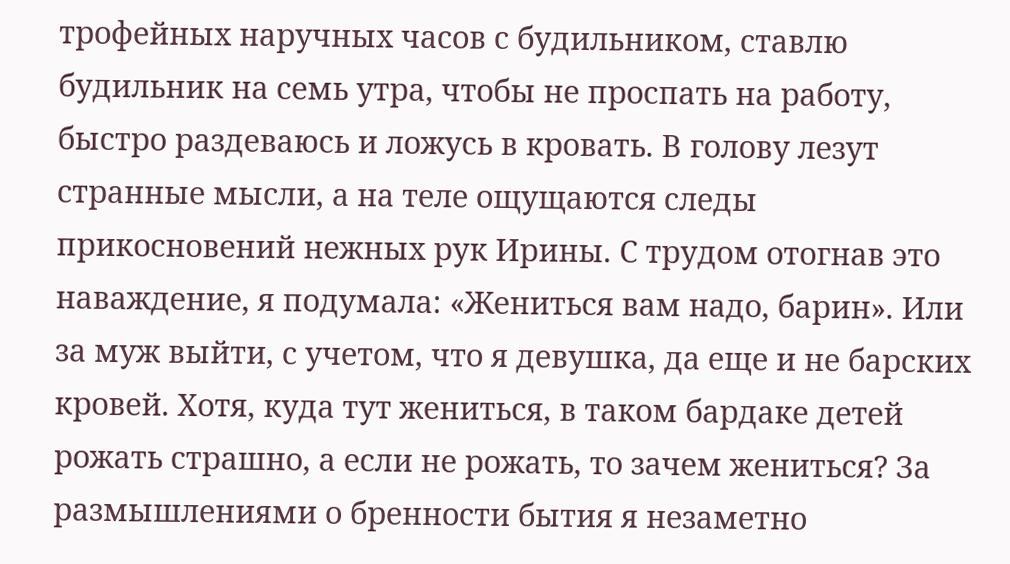трофейных наручных часов с будильником, ставлю будильник на семь утра, чтобы не проспать на работу, быстро раздеваюсь и ложусь в кровать. В голову лезут странные мысли, а на теле ощущаются следы прикосновений нежных рук Ирины. С трудом отогнав это наваждение, я подумала: «Жениться вам надо, барин». Или за муж выйти, с учетом, что я девушка, да еще и не барских кровей. Хотя, куда тут жениться, в таком бардаке детей рожать страшно, а если не рожать, то зачем жениться? За размышлениями о бренности бытия я незаметно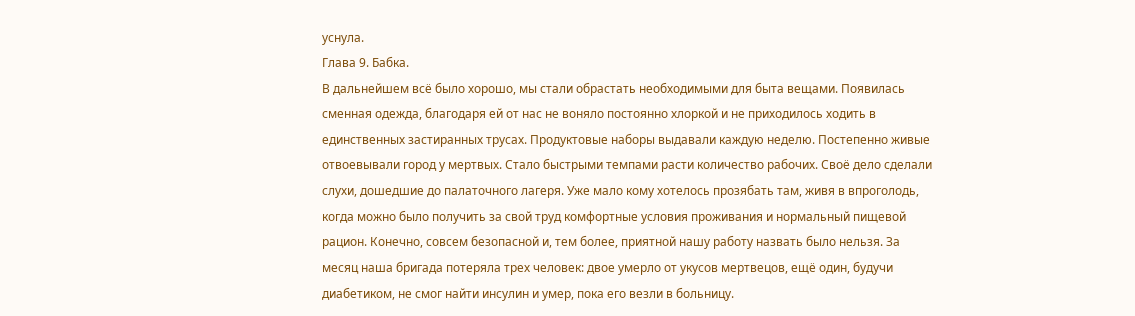уснула.
Глава 9. Бабка.
В дальнейшем всё было хорошо, мы стали обрастать необходимыми для быта вещами. Появилась сменная одежда, благодаря ей от нас не воняло постоянно хлоркой и не приходилось ходить в единственных застиранных трусах. Продуктовые наборы выдавали каждую неделю. Постепенно живые отвоевывали город у мертвых. Стало быстрыми темпами расти количество рабочих. Своё дело сделали слухи, дошедшие до палаточного лагеря. Уже мало кому хотелось прозябать там, живя в впроголодь, когда можно было получить за свой труд комфортные условия проживания и нормальный пищевой рацион. Конечно, совсем безопасной и, тем более, приятной нашу работу назвать было нельзя. За месяц наша бригада потеряла трех человек: двое умерло от укусов мертвецов, ещё один, будучи диабетиком, не смог найти инсулин и умер, пока его везли в больницу.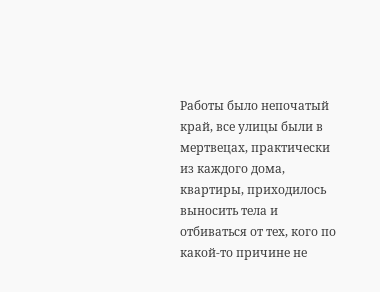Работы было непочатый край, все улицы были в мертвецах, практически из каждого дома, квартиры, приходилось выносить тела и отбиваться от тех, кого по какой‑то причине не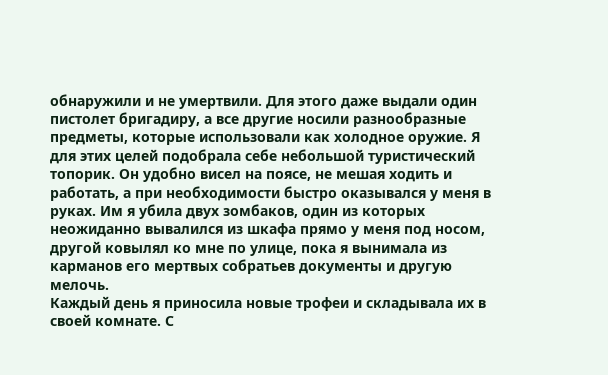обнаружили и не умертвили. Для этого даже выдали один пистолет бригадиру, а все другие носили разнообразные предметы, которые использовали как холодное оружие. Я для этих целей подобрала себе небольшой туристический топорик. Он удобно висел на поясе, не мешая ходить и работать, а при необходимости быстро оказывался у меня в руках. Им я убила двух зомбаков, один из которых неожиданно вывалился из шкафа прямо у меня под носом, другой ковылял ко мне по улице, пока я вынимала из карманов его мертвых собратьев документы и другую мелочь.
Каждый день я приносила новые трофеи и складывала их в своей комнате. С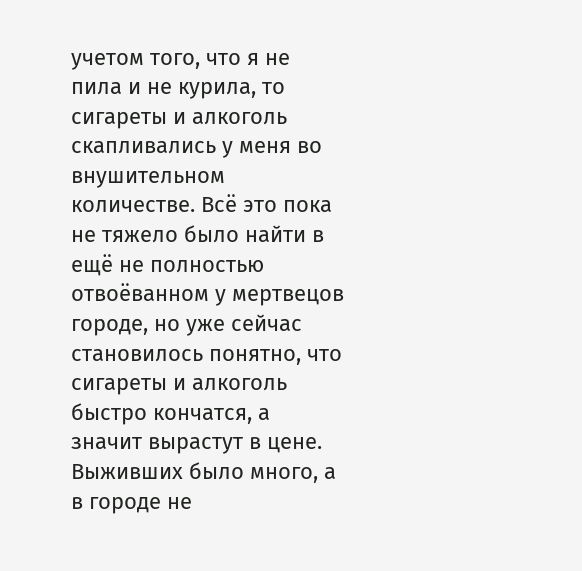учетом того, что я не пила и не курила, то сигареты и алкоголь скапливались у меня во внушительном количестве. Всё это пока не тяжело было найти в ещё не полностью отвоёванном у мертвецов городе, но уже сейчас становилось понятно, что сигареты и алкоголь быстро кончатся, а значит вырастут в цене. Выживших было много, а в городе не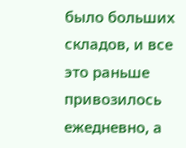было больших складов, и все это раньше привозилось ежедневно, а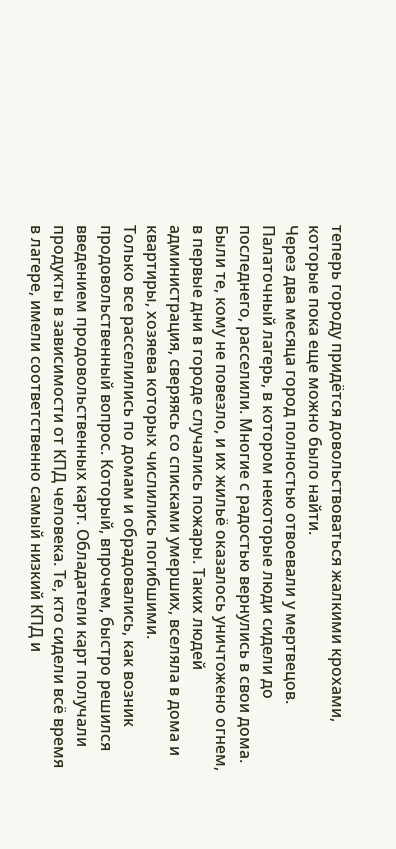теперь городу придётся довольствоваться жалкими крохами, которые пока еще можно было найти.
Через два месяца город полностью отвоевали у мертвецов. Палаточный лагерь, в котором некоторые люди сидели до последнего, расселили. Многие с радостью вернулись в свои дома. Были те, кому не повезло, и их жильё оказалось уничтожено огнем, в первые дни в городе случались пожары. Таких людей администрация, сверяясь со списками умерших, вселяла в дома и квартиры, хозяева которых числились погибшими.
Только все расселились по домам и обрадовались, как возник продовольственный вопрос. Который, впрочем, быстро решился введением продовольственных карт. Обладатели карт получали продукты в зависимости от КПД человека. Те, кто сидели всё время в лагере, имели соответственно самый низкий КПД и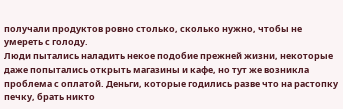получали продуктов ровно столько, сколько нужно, чтобы не умереть с голоду.
Люди пытались наладить некое подобие прежней жизни, некоторые даже попытались открыть магазины и кафе, но тут же возникла проблема с оплатой. Деньги, которые годились разве что на растопку печку, брать никто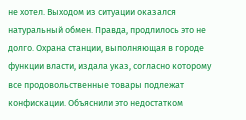не хотел. Выходом из ситуации оказался натуральный обмен. Правда, продлилось это не долго. Охрана станции, выполняющая в городе функции власти, издала указ, согласно которому все продовольственные товары подлежат конфискации. Объяснили это недостатком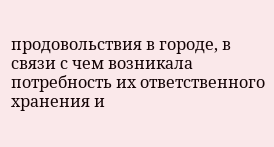продовольствия в городе, в связи с чем возникала потребность их ответственного хранения и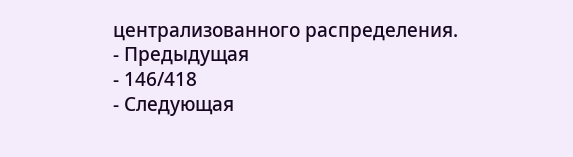централизованного распределения.
- Предыдущая
- 146/418
- Следующая